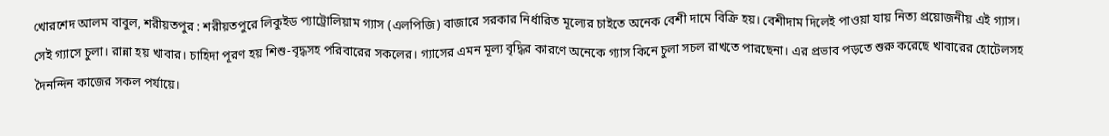খোরশেদ আলম বাবুল, শরীয়তপুর : শরীয়তপুরে লিকুইড প্যাট্রোলিয়াম গ্যাস (এলপিজি) বাজারে সরকার নির্ধারিত মূল্যের চাইতে অনেক বেশী দামে বিক্রি হয়। বেশীদাম দিলেই পাওয়া যায় নিত্য প্রয়োজনীয় এই গ্যাস। সেই গ্যাসে চুলা। রান্না হয় খাবার। চাহিদা পূরণ হয় শিশু-বৃদ্ধসহ পরিবারের সকলের। গ্যাসের এমন মূল্য বৃদ্ধির কারণে অনেকে গ্যাস কিনে চুলা সচল রাখতে পারছেনা। এর প্রভাব পড়তে শুরু করেছে খাবারের হোটেলসহ দৈনন্দিন কাজের সকল পর্যায়ে।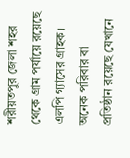শরীয়তপুর জেলা শহর থেকে গ্রাম পর্যায়ে রয়েছে এলপি গ্যাসের গ্রাহক। অনেক পরিবার বা প্রতিষ্ঠান রয়েছে যেখানে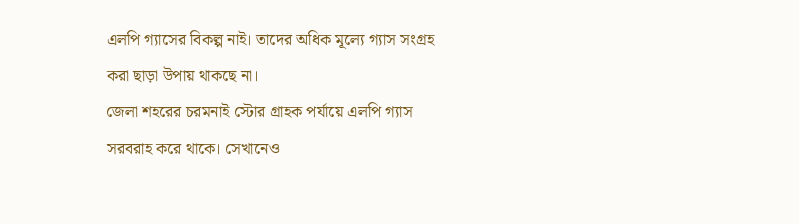এলপি গ্যাসের বিকল্প নাই। তাদের অধিক মূল্যে গ্যাস সংগ্রহ করা ছাড়া উপায় থাকছে না।
জেলা শহরের চরমনাই স্টোর গ্রাহক পর্যায়ে এলপি গ্যাস সরবরাহ করে থাকে। সেখানেও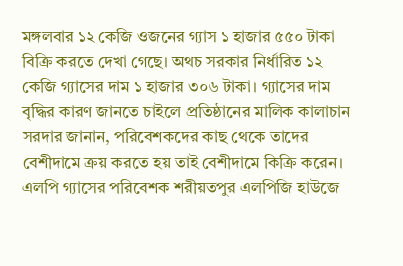মঙ্গলবার ১২ কেজি ওজনের গ্যাস ১ হাজার ৫৫০ টাকা বিক্রি করতে দেখা গেছে। অথচ সরকার নির্ধারিত ১২ কেজি গ্যাসের দাম ১ হাজার ৩০৬ টাকা। গ্যাসের দাম বৃদ্ধির কারণ জানতে চাইলে প্রতিষ্ঠানের মালিক কালাচান সরদার জানান, পরিবেশকদের কাছ থেকে তাদের বেশীদামে ক্রয় করতে হয় তাই বেশীদামে কিক্রি করেন।
এলপি গ্যাসের পরিবেশক শরীয়তপুর এলপিজি হাউজে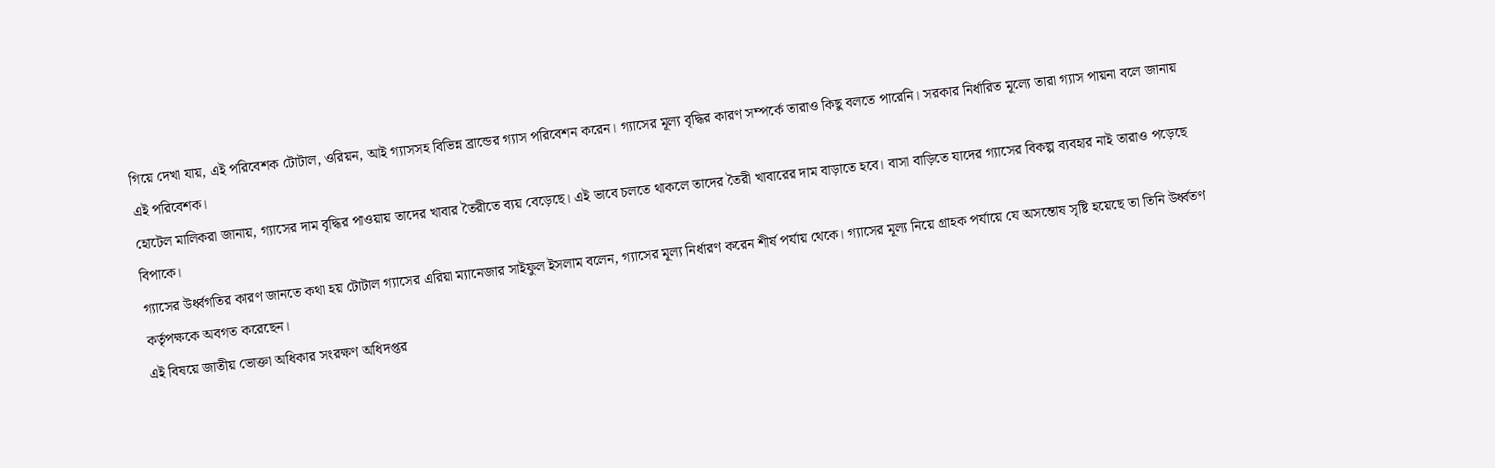গিয়ে দেখা যায়, এই পরিবেশক টোটাল, ওরিয়ন, আই গ্যাসসহ বিভিন্ন ব্রান্ডের গ্যাস পরিবেশন করেন। গ্যাসের মূল্য বৃদ্ধির কারণ সম্পর্কে তারাও কিছু বলতে পারেনি। সরকার নির্ধারিত মূল্যে তারা গ্যাস পায়না বলে জানায় এই পরিবেশক।
হোটেল মালিকরা জানায়, গ্যাসের দাম বৃদ্ধির পাওয়ায় তাদের খাবার তৈরীতে ব্যয় বেড়েছে। এই ভাবে চলতে থাকলে তাদের তৈরী খাবারের দাম বাড়াতে হবে। বাসা বাড়িতে যাদের গ্যাসের বিকল্প ব্যবহার নাই তারাও পড়েছে বিপাকে।
গ্যাসের উর্ধ্বগতির কারণ জানতে কথা হয় টোটাল গ্যাসের এরিয়া ম্যানেজার সাইফুল ইসলাম বলেন, গ্যাসের মূল্য নির্ধারণ করেন শীর্ষ পর্যায় থেকে। গ্যাসের মূল্য নিয়ে গ্রাহক পর্যায়ে যে অসন্তোষ সৃষ্টি হয়েছে তা তিনি উর্ধ্বতণ কর্তৃপক্ষকে অবগত করেছেন।
এই বিষয়ে জাতীয় ভোক্তা অধিকার সংরক্ষণ অধিদপ্তর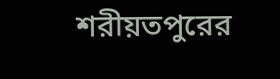শরীয়তপুরের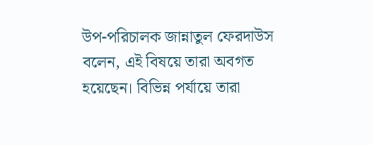উপ-পরিচালক জান্নাতুল ফেরদাউস বলেন, এই বিষয়ে তারা অবগত হয়েছেন। বিভিন্ন পর্যায়ে তারা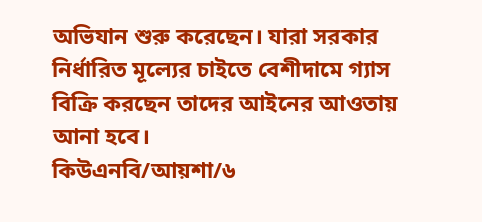অভিযান শুরু করেছেন। যারা সরকার নির্ধারিত মূল্যের চাইতে বেশীদামে গ্যাস বিক্রি করছেন তাদের আইনের আওতায় আনা হবে।
কিউএনবি/আয়শা/৬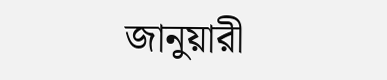জানুয়ারী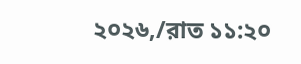২০২৬,/রাত ১১:২০